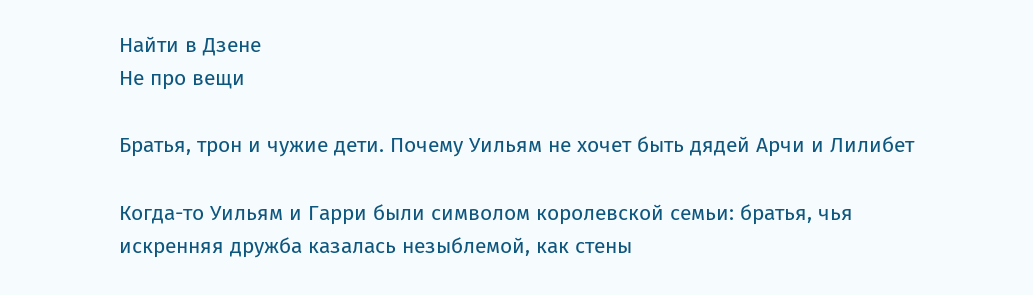Найти в Дзене
Не про вещи

Братья, трон и чужие дети. Почему Уильям не хочет быть дядей Арчи и Лилибет

Когда-то Уильям и Гарри были символом королевской семьи: братья, чья искренняя дружба казалась незыблемой, как стены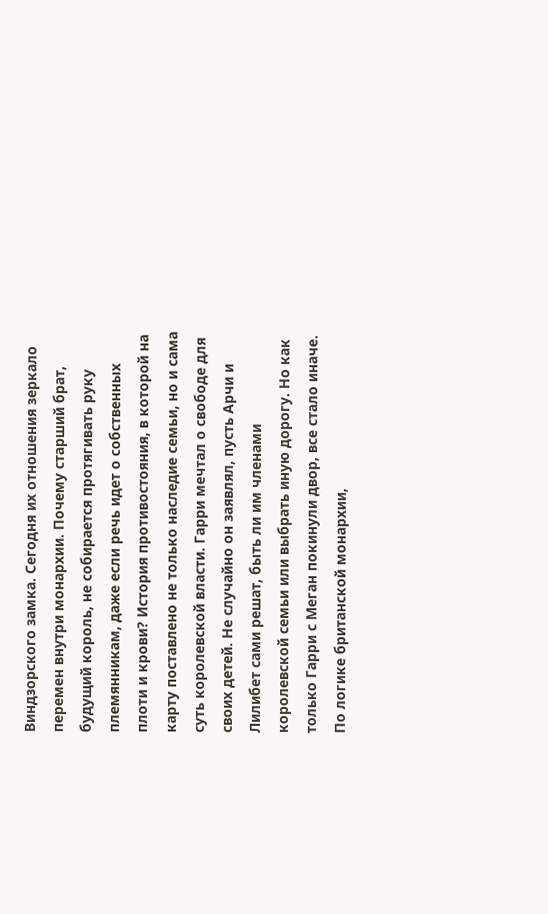Виндзорского замка. Сегодня их отношения зеркало перемен внутри монархии. Почему старший брат, будущий король, не собирается протягивать руку племянникам, даже если речь идет о собственных плоти и крови? История противостояния, в которой на карту поставлено не только наследие семьи, но и сама суть королевской власти. Гарри мечтал о свободе для своих детей. Не случайно он заявлял, пусть Арчи и Лилибет сами решат, быть ли им членами королевской семьи или выбрать иную дорогу. Но как только Гарри с Меган покинули двор, все стало иначе. По логике британской монархии,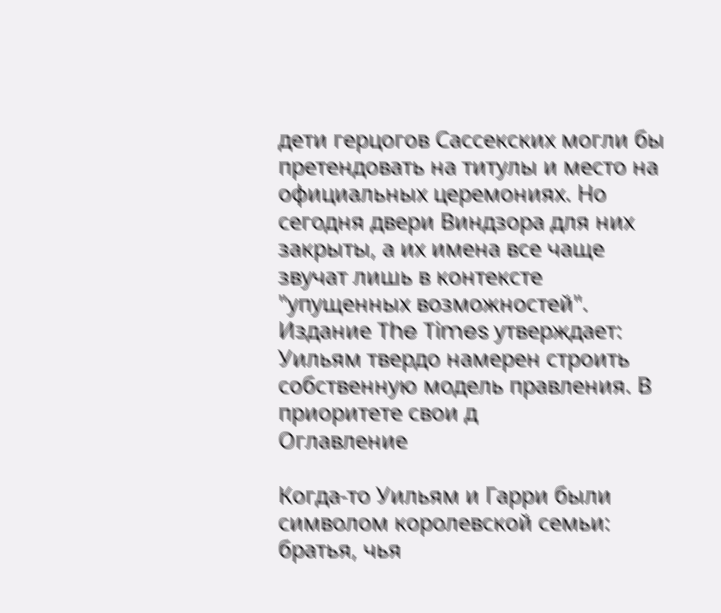дети герцогов Сассекских могли бы претендовать на титулы и место на официальных церемониях. Но сегодня двери Виндзора для них закрыты, а их имена все чаще звучат лишь в контексте "упущенных возможностей". Издание The Times утверждает: Уильям твердо намерен строить собственную модель правления. В приоритете свои д
Оглавление

Когда-то Уильям и Гарри были символом королевской семьи: братья, чья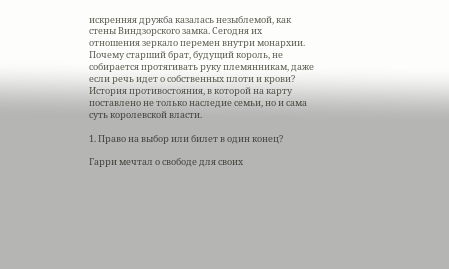искренняя дружба казалась незыблемой, как стены Виндзорского замка. Сегодня их отношения зеркало перемен внутри монархии. Почему старший брат, будущий король, не собирается протягивать руку племянникам, даже если речь идет о собственных плоти и крови? История противостояния, в которой на карту поставлено не только наследие семьи, но и сама суть королевской власти.

1. Право на выбор или билет в один конец?

Гарри мечтал о свободе для своих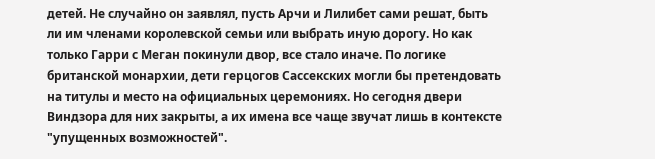детей. Не случайно он заявлял, пусть Арчи и Лилибет сами решат, быть ли им членами королевской семьи или выбрать иную дорогу. Но как только Гарри с Меган покинули двор, все стало иначе. По логике британской монархии, дети герцогов Сассекских могли бы претендовать на титулы и место на официальных церемониях. Но сегодня двери Виндзора для них закрыты, а их имена все чаще звучат лишь в контексте "упущенных возможностей".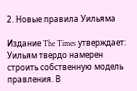2. Новые правила Уильяма

Издание The Times утверждает: Уильям твердо намерен строить собственную модель правления. В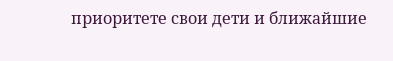приоритете свои дети и ближайшие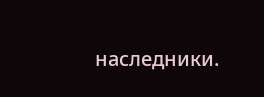наследники.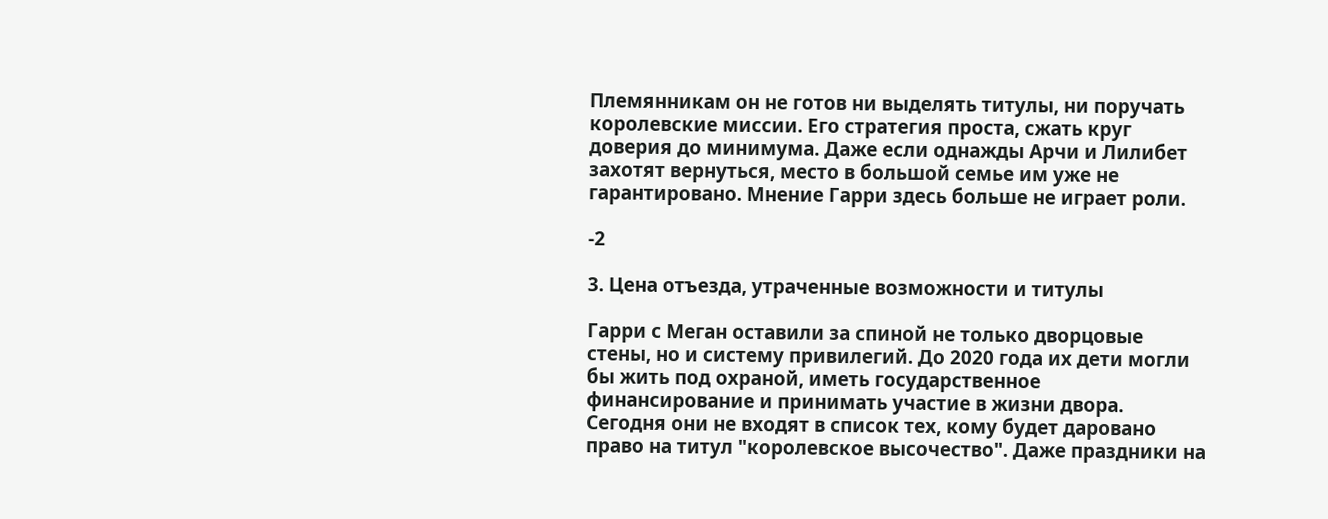Племянникам он не готов ни выделять титулы, ни поручать королевские миссии. Его стратегия проста, сжать круг доверия до минимума. Даже если однажды Арчи и Лилибет захотят вернуться, место в большой семье им уже не гарантировано. Мнение Гарри здесь больше не играет роли.

-2

3. Цена отъезда, утраченные возможности и титулы

Гарри с Меган оставили за спиной не только дворцовые стены, но и систему привилегий. До 2020 года их дети могли бы жить под охраной, иметь государственное финансирование и принимать участие в жизни двора. Сегодня они не входят в список тех, кому будет даровано право на титул "королевское высочество". Даже праздники на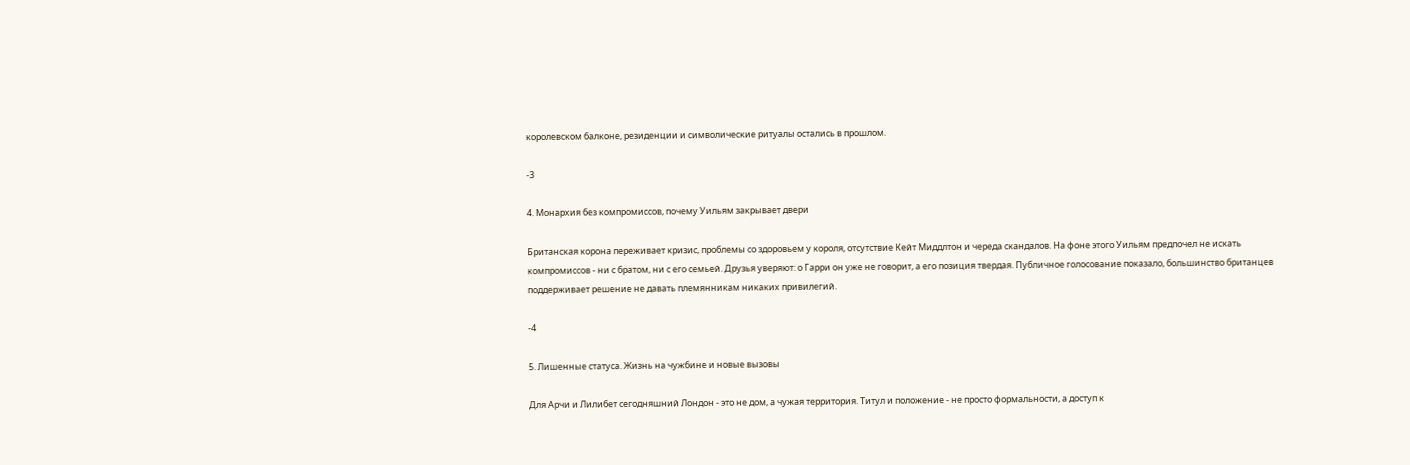королевском балконе, резиденции и символические ритуалы остались в прошлом.

-3

4. Монархия без компромиссов, почему Уильям закрывает двери

Британская корона переживает кризис, проблемы со здоровьем у короля, отсутствие Кейт Миддлтон и череда скандалов. На фоне этого Уильям предпочел не искать компромиссов - ни с братом, ни с его семьей. Друзья уверяют: о Гарри он уже не говорит, а его позиция твердая. Публичное голосование показало, большинство британцев поддерживает решение не давать племянникам никаких привилегий.

-4

5. Лишенные статуса. Жизнь на чужбине и новые вызовы

Для Арчи и Лилибет сегодняшний Лондон - это не дом, а чужая территория. Титул и положение - не просто формальности, а доступ к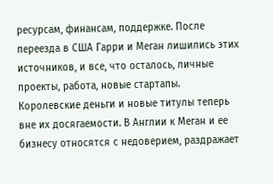ресурсам, финансам, поддержке. После переезда в США Гарри и Меган лишились этих источников, и все, что осталось, личные проекты, работа, новые стартапы. Королевские деньги и новые титулы теперь вне их досягаемости. В Англии к Меган и ее бизнесу относятся с недоверием, раздражает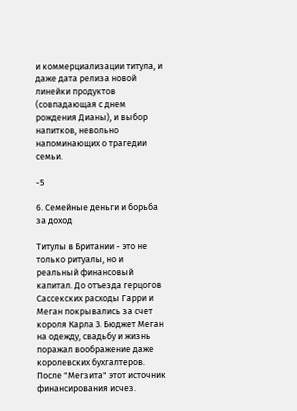и коммерциализации титула, и даже дата релиза новой линейки продуктов (совпадающая с днем рождения Дианы), и выбор напитков, невольно напоминающих о трагедии семьи.

-5

6. Семейные деньги и борьба за доход

Титулы в Британии - это не только ритуалы, но и реальный финансовый капитал. До отъезда герцогов Сассекских расходы Гарри и Меган покрывались за счет короля Карла 3. Бюджет Меган на одежду, свадьбу и жизнь поражал воображение даже королевских бухгалтеров. После "Мегзита" этот источник финансирования исчез.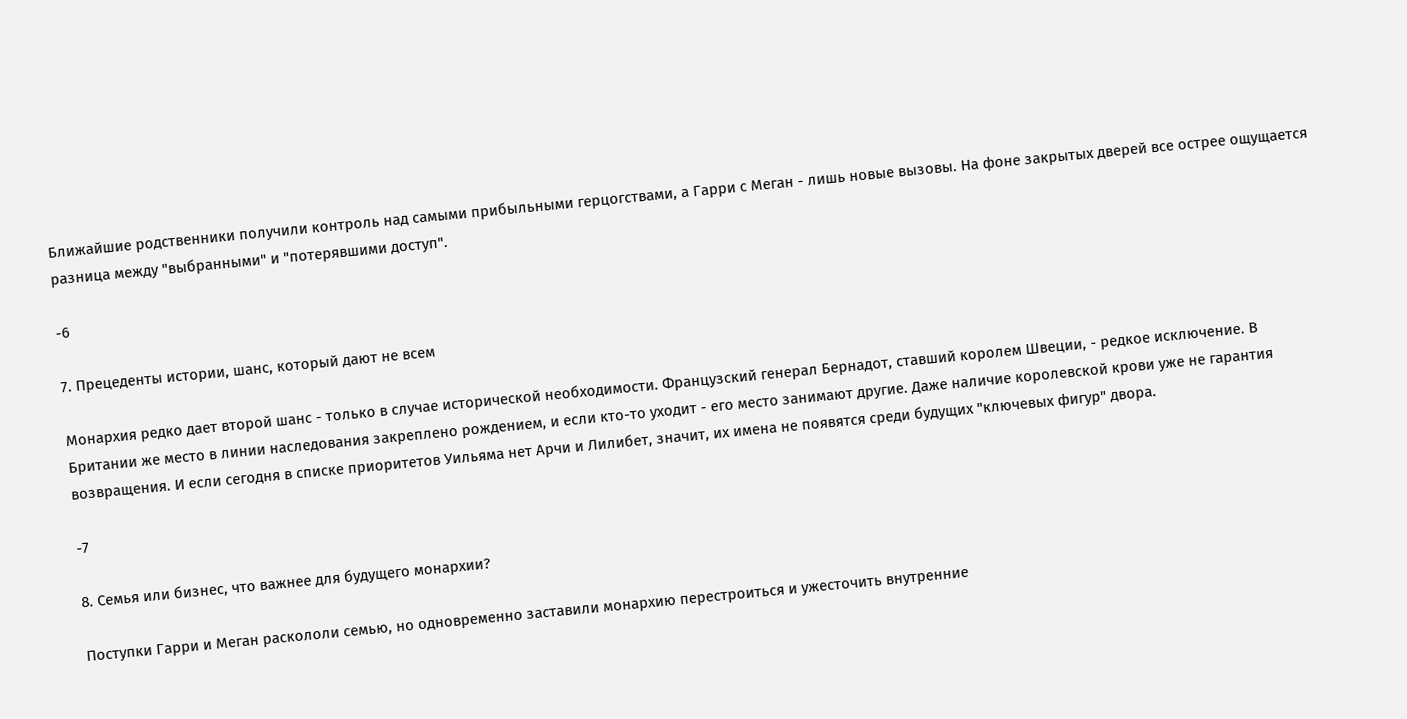Ближайшие родственники получили контроль над самыми прибыльными герцогствами, а Гарри с Меган - лишь новые вызовы. На фоне закрытых дверей все острее ощущается разница между "выбранными" и "потерявшими доступ".

-6

7. Прецеденты истории, шанс, который дают не всем

Монархия редко дает второй шанс - только в случае исторической необходимости. Французский генерал Бернадот, ставший королем Швеции, - редкое исключение. В Британии же место в линии наследования закреплено рождением, и если кто-то уходит - его место занимают другие. Даже наличие королевской крови уже не гарантия возвращения. И если сегодня в списке приоритетов Уильяма нет Арчи и Лилибет, значит, их имена не появятся среди будущих "ключевых фигур" двора.

-7

8. Семья или бизнес, что важнее для будущего монархии?

Поступки Гарри и Меган раскололи семью, но одновременно заставили монархию перестроиться и ужесточить внутренние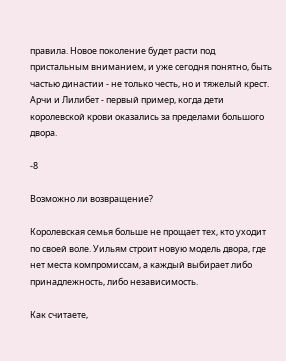правила. Новое поколение будет расти под пристальным вниманием, и уже сегодня понятно, быть частью династии - не только честь, но и тяжелый крест. Арчи и Лилибет - первый пример, когда дети королевской крови оказались за пределами большого двора.

-8

Возможно ли возвращение?

Королевская семья больше не прощает тех, кто уходит по своей воле. Уильям строит новую модель двора, где нет места компромиссам, а каждый выбирает либо принадлежность, либо независимость.

Как считаете,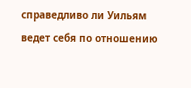справедливо ли Уильям ведет себя по отношению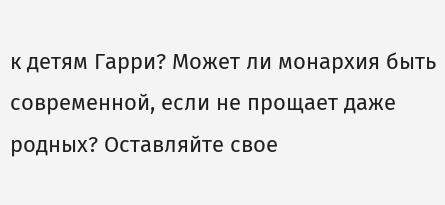к детям Гарри? Может ли монархия быть современной, если не прощает даже родных? Оставляйте свое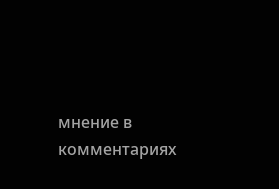мнение в комментариях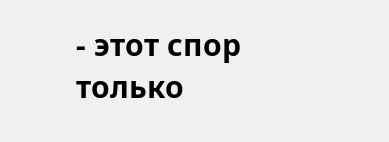- этот спор только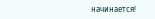начинается!